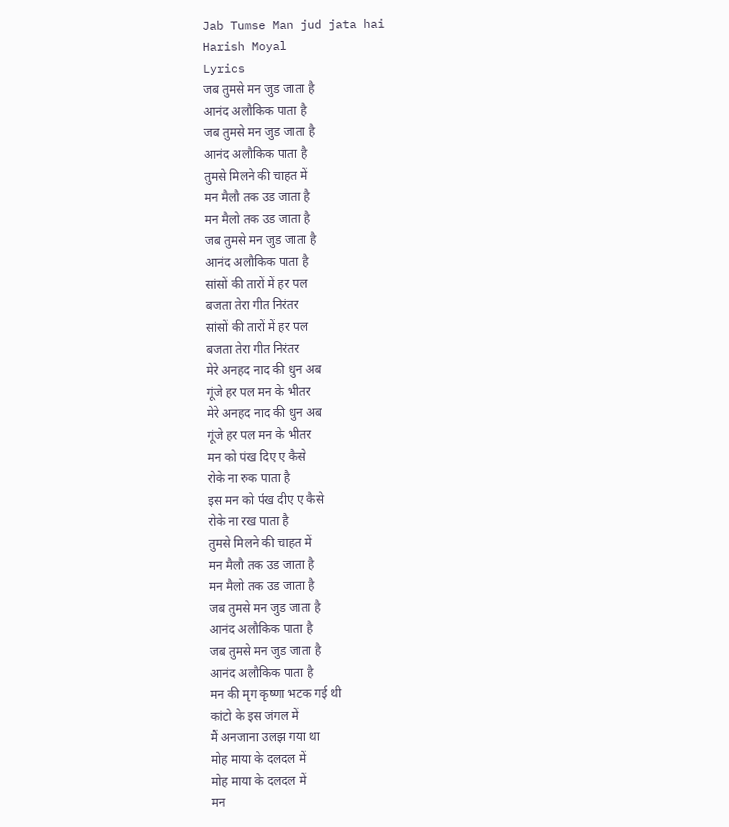Jab Tumse Man jud jata hai
Harish Moyal
Lyrics
जब तुमसे मन जुड जाता है
आनंद अलौकिक पाता है
जब तुमसे मन जुड जाता है
आनंद अलौकिक पाता है
तुमसे मिलने की चाहत में
मन मैलौ तक उड जाता है
मन मैलो तक उड जाता है
जब तुमसे मन जुड जाता है
आनंद अलौकिक पाता है
सांसों की तारों में हर पल
बजता तेरा गीत निरंतर
सांसों की तारों में हर पल
बजता तेरा गीत निरंतर
मेरे अनहद नाद की धुन अब
गूंजे हर पल मन के भीतर
मेरे अनहद नाद की धुन अब
गूंजे हर पल मन के भीतर
मन को पंख दिए ए कैसे
रोके ना रुक पाता है
इस मन को प॔ख दीए ए कैसे
रोके ना रख पाता है
तुमसे मिलने की चाहत में
मन मैलौ तक उड जाता है
मन मैलो तक उड जाता है
जब तुमसे मन जुड जाता है
आनंद अलौकिक पाता है
जब तुमसे मन जुड जाता है
आनंद अलौकिक पाता है
मन की मृग कृष्णा भटक गई थी
कांटो के इस जंगल में
मैं अनजाना उलझ गया था
मोह माया के दलदल में
मोह माया के दलदल में
मन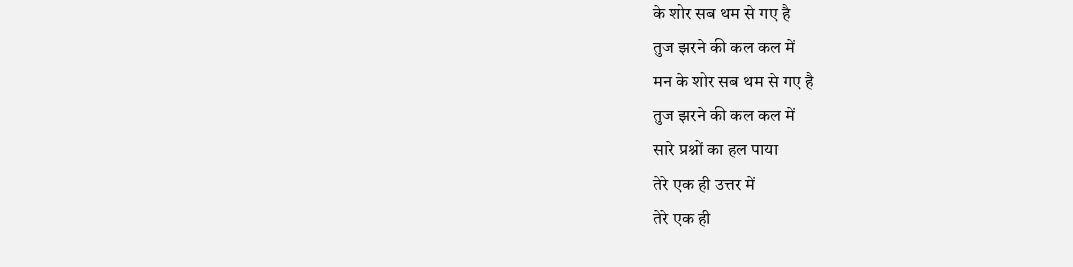के शोर सब थम से गए है
तुज झरने की कल कल में
मन के शोर सब थम से गए है
तुज झरने की कल कल में
सारे प्रश्नों का हल पाया
तेरे एक ही उत्तर में
तेरे एक ही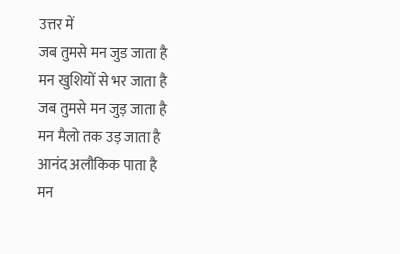उत्तर में
जब तुमसे मन जुड जाता है
मन खुशियों से भर जाता है
जब तुमसे मन जुड़ जाता है
मन मैलो तक उड़ जाता है
आनंद अलौकिक पाता है
मन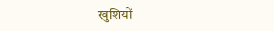खुशियों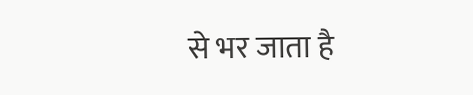से भर जाता है